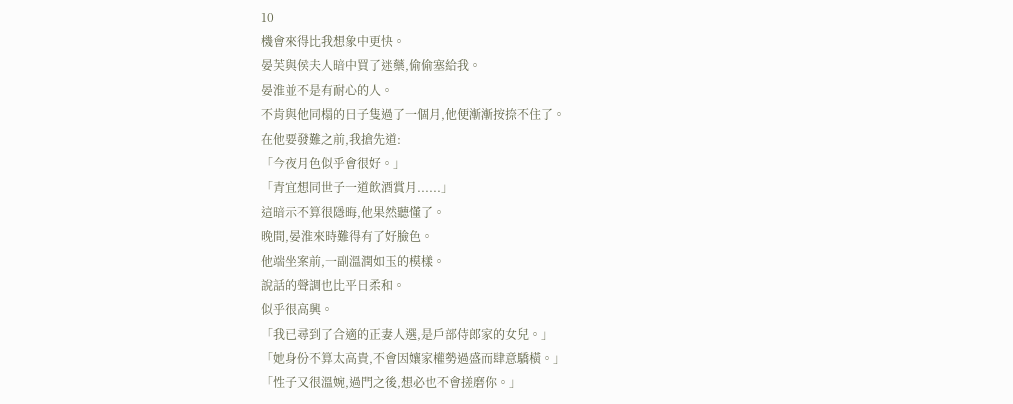10
機會來得比我想象中更快。
晏芙與侯夫人暗中買了迷藥,偷偷塞給我。
晏淮並不是有耐心的人。
不肯與他同榻的日子隻過了一個月,他便漸漸按捺不住了。
在他要發難之前,我搶先道:
「今夜月色似乎會很好。」
「青宜想同世子一道飲酒賞月......」
這暗示不算很隱晦,他果然聽懂了。
晚間,晏淮來時難得有了好臉色。
他端坐案前,一副溫潤如玉的模樣。
說話的聲調也比平日柔和。
似乎很高興。
「我已尋到了合適的正妻人選,是戶部侍郎家的女兒。」
「她身份不算太高貴,不會因孃家權勢過盛而肆意驕橫。」
「性子又很溫婉,過門之後,想必也不會搓磨你。」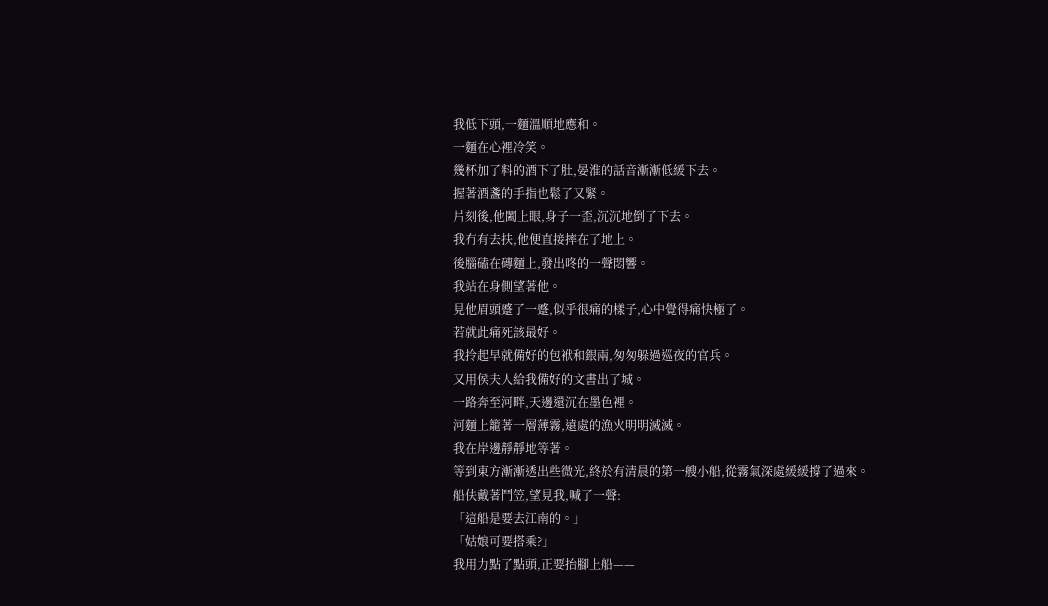我低下頭,一麵溫順地應和。
一麵在心裡冷笑。
幾杯加了料的酒下了肚,晏淮的話音漸漸低緩下去。
握著酒盞的手指也鬆了又緊。
片刻後,他闔上眼,身子一歪,沉沉地倒了下去。
我冇有去扶,他便直接摔在了地上。
後腦磕在磚麵上,發出咚的一聲悶響。
我站在身側望著他。
見他眉頭蹙了一蹙,似乎很痛的樣子,心中覺得痛快極了。
若就此痛死該最好。
我拎起早就備好的包袱和銀兩,匆匆躲過巡夜的官兵。
又用侯夫人給我備好的文書出了城。
一路奔至河畔,天邊還沉在墨色裡。
河麵上籠著一層薄霧,遠處的漁火明明滅滅。
我在岸邊靜靜地等著。
等到東方漸漸透出些微光,終於有清晨的第一艘小船,從霧氣深處緩緩撐了過來。
船伕戴著鬥笠,望見我,喊了一聲:
「這船是要去江南的。」
「姑娘可要搭乘?」
我用力點了點頭,正要抬腳上船——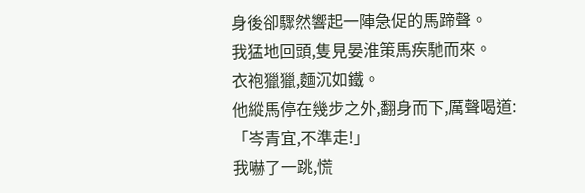身後卻驟然響起一陣急促的馬蹄聲。
我猛地回頭,隻見晏淮策馬疾馳而來。
衣袍獵獵,麵沉如鐵。
他縱馬停在幾步之外,翻身而下,厲聲喝道:
「岑青宜,不準走!」
我嚇了一跳,慌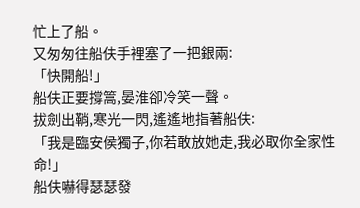忙上了船。
又匆匆往船伕手裡塞了一把銀兩:
「快開船!」
船伕正要撐篙,晏淮卻冷笑一聲。
拔劍出鞘,寒光一閃,遙遙地指著船伕:
「我是臨安侯獨子,你若敢放她走,我必取你全家性命!」
船伕嚇得瑟瑟發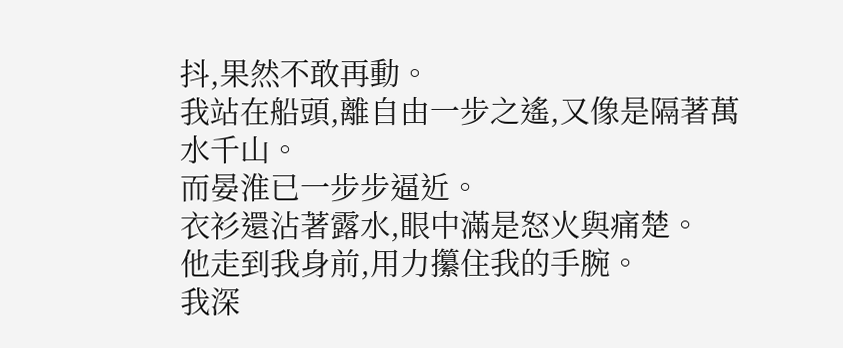抖,果然不敢再動。
我站在船頭,離自由一步之遙,又像是隔著萬水千山。
而晏淮已一步步逼近。
衣衫還沾著露水,眼中滿是怒火與痛楚。
他走到我身前,用力攥住我的手腕。
我深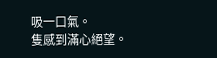吸一口氣。
隻感到滿心絕望。